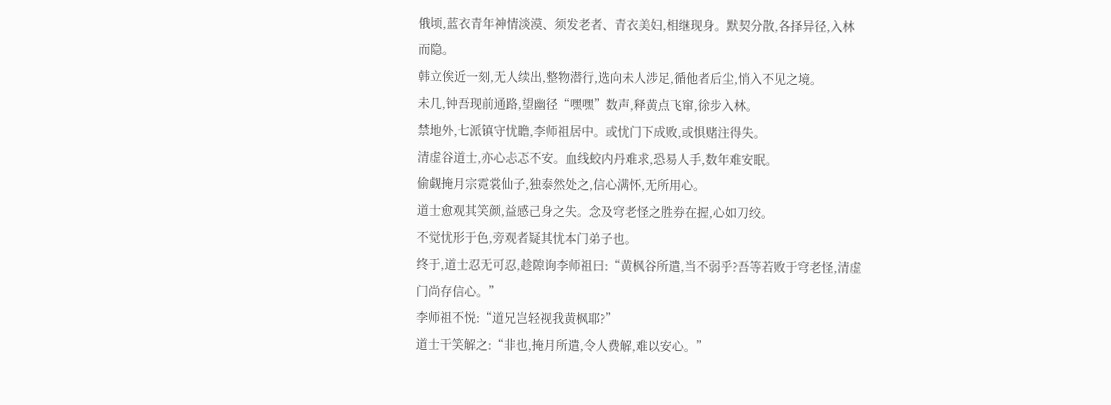俄顷,蓝衣青年神情淡漠、须发老者、青衣美妇,相继现身。默契分散,各择异径,入林而隐。
韩立俟近一刻,无人续出,整物潜行,选向未人涉足,循他者后尘,悄入不见之境。
未几,钟吾现前通路,望幽径“嘿嘿”数声,释黄点飞窜,徐步入林。
禁地外,七派镇守忧瞻,李师祖居中。或忧门下成败,或惧赌注得失。
清虚谷道士,亦心忐忑不安。血线蛟内丹难求,恐易人手,数年难安眠。
偷觑掩月宗霓裳仙子,独泰然处之,信心满怀,无所用心。
道士愈观其笑颜,益感己身之失。念及穹老怪之胜券在握,心如刀绞。
不觉忧形于色,旁观者疑其忧本门弟子也。
终于,道士忍无可忍,趁隙询李师祖曰:“黄枫谷所遣,当不弱乎?吾等若败于穹老怪,清虚门尚存信心。”
李师祖不悦:“道兄岂轻视我黄枫耶?”
道士干笑解之:“非也,掩月所遣,令人费解,难以安心。”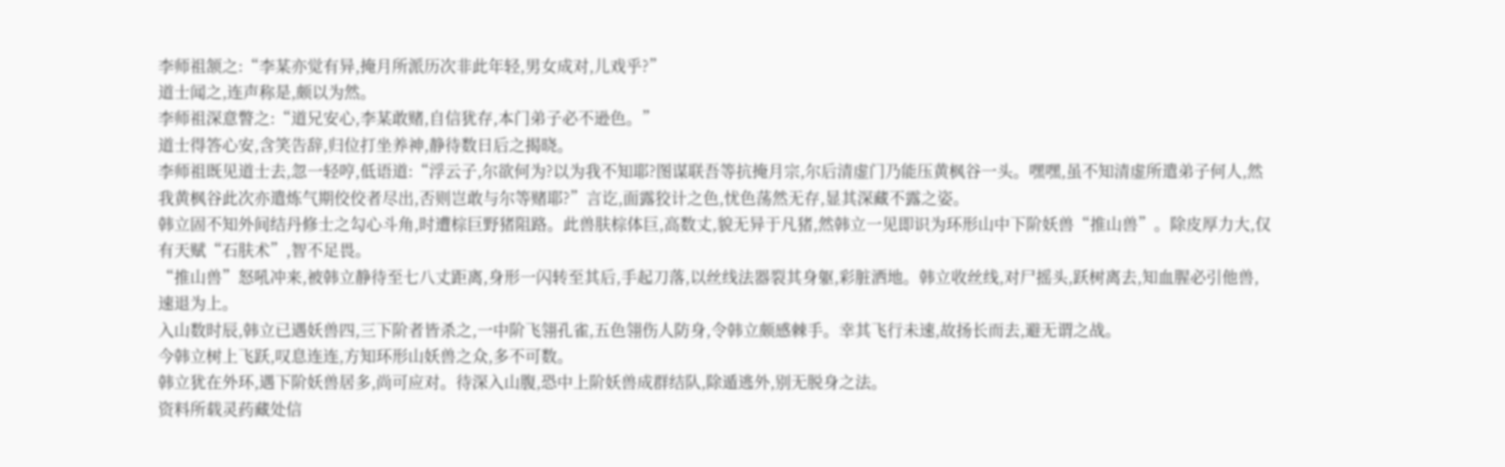李师祖颔之:“李某亦觉有异,掩月所派历次非此年轻,男女成对,儿戏乎?”
道士闻之,连声称是,颇以为然。
李师祖深意瞥之:“道兄安心,李某敢赌,自信犹存,本门弟子必不逊色。”
道士得答心安,含笑告辞,归位打坐养神,静待数日后之揭晓。
李师祖既见道士去,忽一轻哼,低语道:“浮云子,尔欲何为?以为我不知耶?图谋联吾等抗掩月宗,尔后清虚门乃能压黄枫谷一头。嘿嘿,虽不知清虚所遣弟子何人,然我黄枫谷此次亦遣炼气期佼佼者尽出,否则岂敢与尔等赌耶?”言讫,面露狡计之色,忧色荡然无存,显其深藏不露之姿。
韩立固不知外间结丹修士之勾心斗角,时遭棕巨野猪阻路。此兽肤棕体巨,高数丈,貌无异于凡猪,然韩立一见即识为环形山中下阶妖兽“推山兽”。除皮厚力大,仅有天赋“石肤术”,智不足畏。
“推山兽”怒吼冲来,被韩立静待至七八丈距离,身形一闪转至其后,手起刀落,以丝线法器裂其身躯,彩脏洒地。韩立收丝线,对尸摇头,跃树离去,知血腥必引他兽,速退为上。
入山数时辰,韩立已遇妖兽四,三下阶者皆杀之,一中阶飞翎孔雀,五色翎伤人防身,令韩立颇感棘手。幸其飞行未速,故扬长而去,避无谓之战。
今韩立树上飞跃,叹息连连,方知环形山妖兽之众,多不可数。
韩立犹在外环,遇下阶妖兽居多,尚可应对。待深入山腹,恐中上阶妖兽成群结队,除遁逃外,别无脱身之法。
资料所载灵药藏处信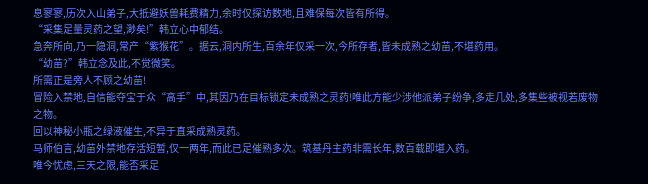息寥寥,历次入山弟子,大抵避妖兽耗费精力,余时仅探访数地,且难保每次皆有所得。
“采集足量灵药之望,渺矣!”韩立心中郁结。
急奔所向,乃一隐洞,常产“紫猴花”。据云,洞内所生,百余年仅采一次,今所存者,皆未成熟之幼苗,不堪药用。
“幼苗?”韩立念及此,不觉微笑。
所需正是旁人不顾之幼苗!
冒险入禁地,自信能夺宝于众“高手”中,其因乃在目标锁定未成熟之灵药!唯此方能少涉他派弟子纷争,多走几处,多集些被视若废物之物。
回以神秘小瓶之绿液催生,不异于直采成熟灵药。
马师伯言,幼苗外禁地存活短暂,仅一两年,而此已足催熟多次。筑基丹主药非需长年,数百载即堪入药。
唯今忧虑,三天之限,能否采足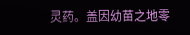灵药。盖因幼苗之地零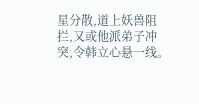星分散,道上妖兽阻拦,又或他派弟子冲突,令韩立心悬一线。